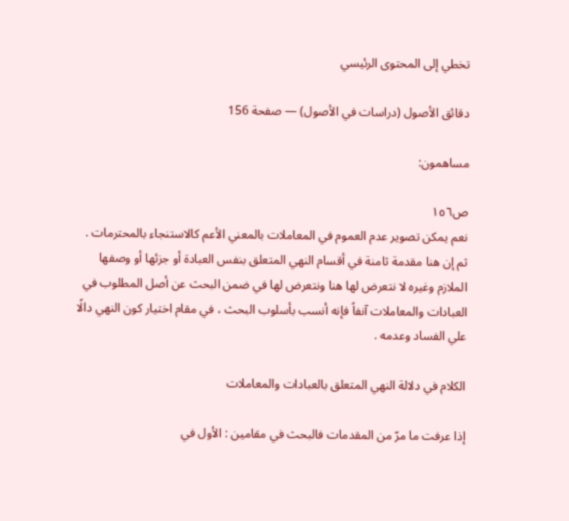تخطي إلى المحتوى الرئيسي

دقائق الأصول (دراسات في الأصول) — صفحة 156

مساهمون:

ص١٥٦
نعم يمكن تصوير عدم العموم في المعاملات بالمعني الأعم كالاستنجاء بالمحترمات . ثم إن هنا مقدمة ثامنة في أقسام النهي المتعلق بنفس العبادة أو جزئها أو وصفها الملازم وغيره لا نتعرض لها هنا ونتعرض لها في ضمن البحث عن أصل المطلوب في العبادات والمعاملات آنفاً فإنه أنسب بأسلوب البحث ، في مقام اختيار كون النهي دالًا علي الفساد وعدمه .

الكلام في دلالة النهي المتعلق بالعبادات والمعاملات

إذا عرفت ما مرّ من المقدمات فالبحث في مقامين : الأول في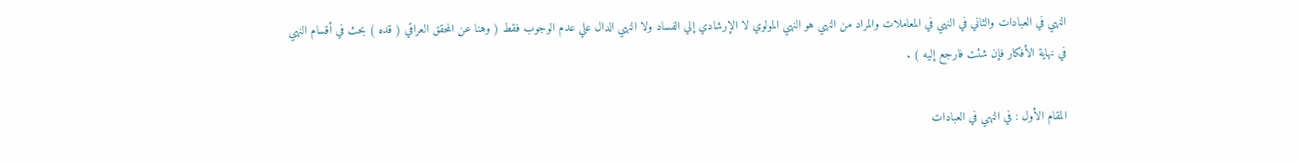النهي في العبادات والثاني في النهي في المعاملات والمراد من النهي هو النهي المولوي لا الإرشادي إلي الفساد ولا النهي الدال علي عدم الوجوب فقط ( وهنا عن المحقق العراقي ( قده ) بحث في أقسام النهي في نهاية الأفكار فإن شئت فارجع إليه ) .

المقام الأول : في النهي في العبادات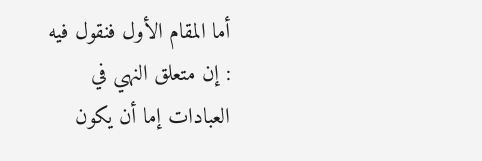أما المقام الأول فنقول فيه : إن متعلق النهي في العبادات إما أن يكون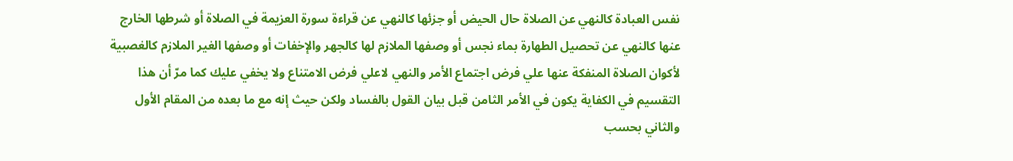نفس العبادة كالنهي عن الصلاة حال الحيض أو جزئها كالنهي عن قراءة سورة العزيمة في الصلاة أو شرطها الخارج عنها كالنهي عن تحصيل الطهارة بماء نجس أو وصفها الملازم لها كالجهر والإخفات أو وصفها الغير الملازم كالغصبية لأكوان الصلاة المنفكة عنها علي فرض اجتماع الأمر والنهي لاعلي فرض الامتناع ولا يخفي عليك كما مرّ أن هذا التقسيم في الكفاية يكون في الأمر الثامن قبل بيان القول بالفساد ولكن حيث إنه مع ما بعده من المقام الأول والثاني بحسب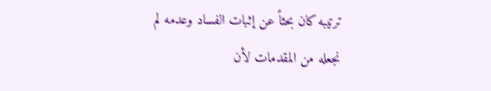ترتيبه كان بحثاً عن إثبات الفساد وعدمه لم نجعله من المقدمات لأن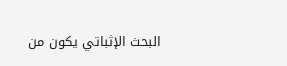البحث الإثباتي يكون من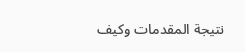نتيجة المقدمات وكيف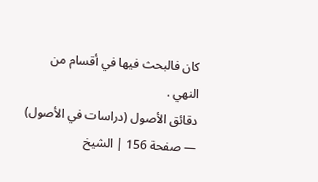كان فالبحث فيها في أقسام من النهي .
دقائق الأصول (دراسات في الأصول) — صفحة 156 | الشيخ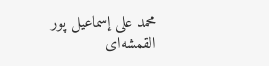محمد على إسماعيل پور القمشه‌اى